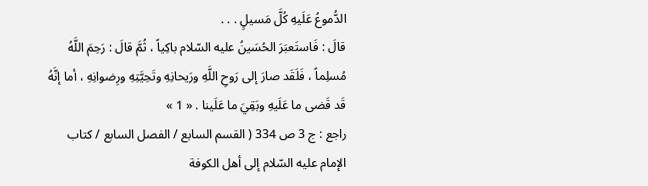الدُّموعُ عَلَيهِ كُلَّ مَسيلٍ . . .
قالَ : فَاستَعبَرَ الحُسَينُ عليه السّلام باكِياً ، ثُمَّ قالَ : رَحِمَ اللَّهُ مُسلِماً ، فَلَقَد صارَ إلى رَوحِ اللَّهِ ورَيحانِهِ وتَحِيَّتِهِ ورِضوانِهِ ، أما إنَّهُ قَد قَضى ما عَلَيهِ وبَقِيَ ما عَلَينا . « 1 »
راجع : ج 3 ص 334 ( القسم السابع / الفصل السابع / كتاب الإمام عليه السّلام إلى أهل الكوفة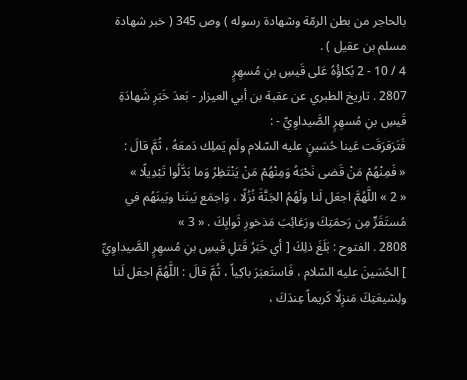بالحاجر من بطن الرمّة وشهادة رسوله ) وص 345 ( خبر شهادة مسلم بن عقيل ) .
4 / 10 - 2 بُكاؤُهُ عَلى قَيسِ بنِ مُسهِرٍ
2807 . تاريخ الطبري عن عقبة بن أبي العيزار - بَعدَ خَبَرِ شَهادَةِ قَيسِ بنِ مُسهِرٍ الصَّيداوِيِّ - :
فَتَرَقرَقَت عَينا حُسَينٍ عليه السّلام ولَم يَملِك دَمعَهُ ، ثُمَّ قالَ :
« فَمِنْهُمْ مَنْ قَضى نَحْبَهُ وَمِنْهُمْ مَنْ يَنْتَظِرُ وَما بَدَّلُوا تَبْدِيلًا »
« 2 » اللَّهُمَّ اجعَل لَنا ولَهُمُ الجَنَّةَ نُزُلًا ، وَاجمَع بَينَنا وبَينَهُم في مُستَقَرٍّ مِن رَحمَتِكَ ورَغائِبَ مَذخورِ ثَوابِكَ . « 3 »
2808 . الفتوح : بَلَغَ ذلِكَ [ أي خَبَرُ قَتلِ قَيسِ بنِ مُسهِرٍ الصَّيداوِيِّ ] الحُسَينَ عليه السّلام ، فَاستَعبَرَ باكِياً ، ثُمَّ قالَ : اللَّهُمَّ اجعَل لَنا ولِشيعَتِكَ مَنزِلًا كَريماً عِندَكَ ،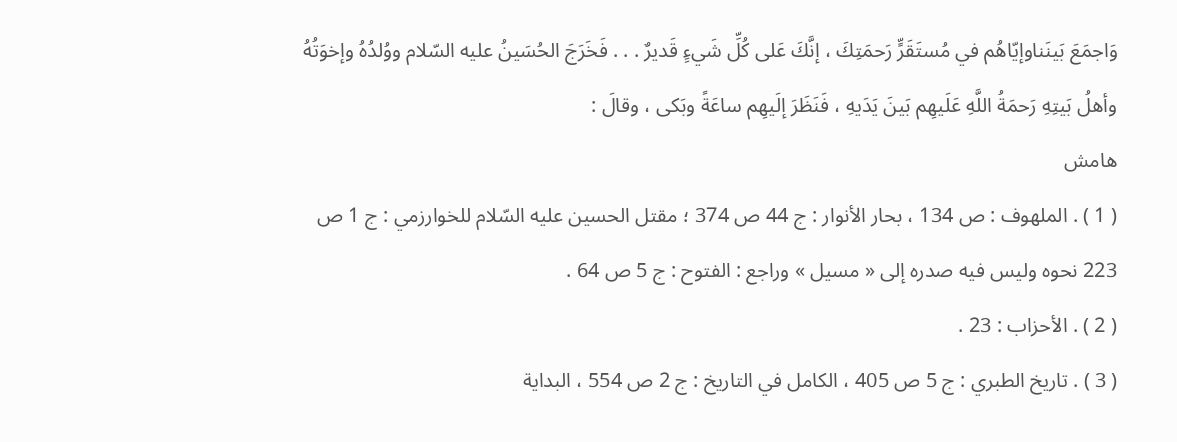وَاجمَعَ بَينَناوإيّاهُم في مُستَقَرٍّ رَحمَتِكَ ، إنَّكَ عَلى كُلِّ شَيءٍ قَديرٌ . . . فَخَرَجَ الحُسَينُ عليه السّلام ووُلدُهُ وإخوَتُهُ وأهلُ بَيتِهِ رَحمَةُ اللَّهِ عَلَيهِم بَينَ يَدَيهِ ، فَنَظَرَ إلَيهِم ساعَةً وبَكى ، وقالَ :
هامش
( 1 ) . الملهوف : ص 134 ، بحار الأنوار : ج 44 ص 374 ؛ مقتل الحسين عليه السّلام للخوارزمي : ج 1 ص 223 نحوه وليس فيه صدره إلى « مسيل » وراجع : الفتوح : ج 5 ص 64 .
( 2 ) . الأحزاب : 23 .
( 3 ) . تاريخ الطبري : ج 5 ص 405 ، الكامل في التاريخ : ج 2 ص 554 ، البداية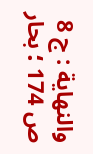والنهاية : ج 8 ص 174 ؛ بحار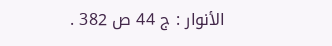الأنوار : ج 44 ص 382 .